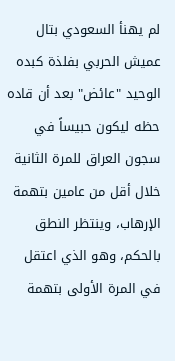لم يهنأ السعودي بتال عميش الحربي بفلذة كبده الوحيد "عائض" بعد أن قاده حظه ليكون حبيساً في سجون العراق للمرة الثانية خلال أقل من عامين بتهمة الإرهاب، وينتظر النطق بالحكم، وهو الذي اعتقل في المرة الأولى بتهمة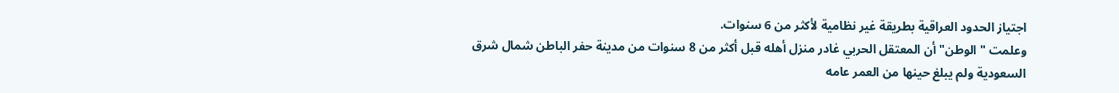اجتياز الحدود العراقية بطريقة غير نظامية لأكثر من 6 سنوات.
وعلمت "الوطن" أن المعتقل الحربي غادر منزل أهله قبل أكثر من 8 سنوات من مدينة حفر الباطن شمال شرق السعودية ولم يبلغ حينها من العمر عامه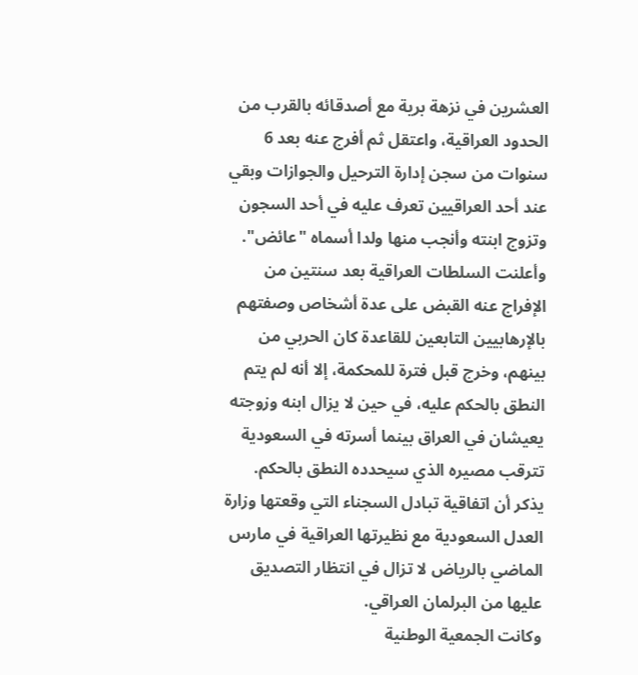العشرين في نزهة برية مع أصدقائه بالقرب من الحدود العراقية، واعتقل ثم أفرج عنه بعد 6 سنوات من سجن إدارة الترحيل والجوازات وبقي عند أحد العراقيين تعرف عليه في أحد السجون وتزوج ابنته وأنجب منها ولدا أسماه "عائض".
وأعلنت السلطات العراقية بعد سنتين من الإفراج عنه القبض على عدة أشخاص وصفتهم بالإرهابيين التابعين للقاعدة كان الحربي من بينهم، وخرج قبل فترة للمحكمة، إلا أنه لم يتم النطق بالحكم عليه، في حين لا يزال ابنه وزوجته يعيشان في العراق بينما أسرته في السعودية تترقب مصيره الذي سيحدده النطق بالحكم.
يذكر أن اتفاقية تبادل السجناء التي وقعتها وزارة العدل السعودية مع نظيرتها العراقية في مارس الماضي بالرياض لا تزال في انتظار التصديق عليها من البرلمان العراقي.
وكانت الجمعية الوطنية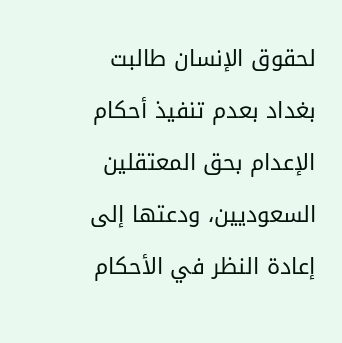لحقوق الإنسان طالبت بغداد بعدم تنفيذ أحكام الإعدام بحق المعتقلين السعوديين، ودعتها إلى إعادة النظر في الأحكام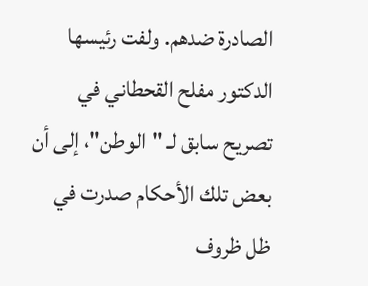الصادرة ضدهم. ولفت رئيسها الدكتور مفلح القحطاني في تصريح سابق لـ "الوطن"، إلى أن بعض تلك الأحكام صدرت في ظل ظروف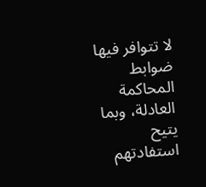لا تتوافر فيها ضوابط المحاكمة العادلة، وبما يتيح استفادتهم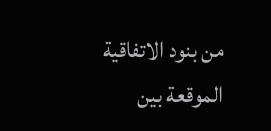من بنود الاتفاقية الموقعة بين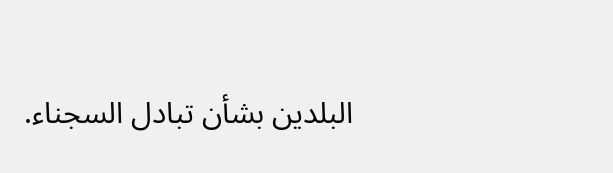البلدين بشأن تبادل السجناء.